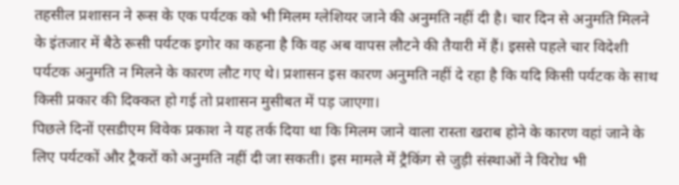तहसील प्रशासन ने रूस के एक पर्यटक को भी मिलम ग्लेशियर जाने की अनुमति नहीं दी है। चार दिन से अनुमति मिलने के इंतजार में बैठे रूसी पर्यटक इगोर का कहना है कि वह अब वापस लौटने की तैयारी में हैं। इससे पहले चार विदेशी पर्यटक अनुमति न मिलने के कारण लौट गए थे। प्रशासन इस कारण अनुमति नहीं दे रहा है कि यदि किसी पर्यटक के साथ किसी प्रकार की दिक्कत हो गई तो प्रशासन मुसीबत में पड़ जाएगा।
पिछले दिनों एसडीएम विवेक प्रकाश ने यह तर्क दिया था कि मिलम जाने वाला रास्ता खराब होने के कारण वहां जाने के लिए पर्यटकों और ट्रैकरों को अनुमति नहीं दी जा सकती। इस मामले में ट्रैकिंग से जुड़ी संस्थाओं ने विरोध भी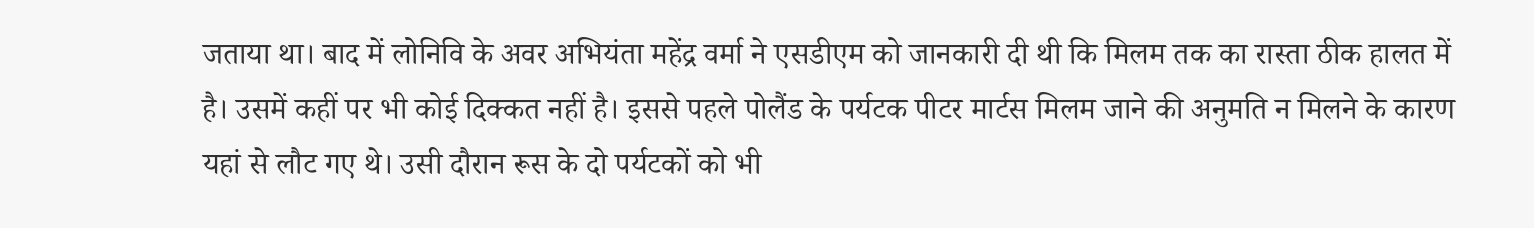जताया था। बाद में लोनिवि के अवर अभियंता महेंद्र वर्मा ने एसडीएम को जानकारी दी थी कि मिलम तक का रास्ता ठीक हालत में है। उसमें कहीं पर भी कोई दिक्कत नहीं है। इससे पहले पोलैंड के पर्यटक पीटर मार्टस मिलम जाने की अनुमति न मिलने के कारण यहां से लौट गए थे। उसी दौरान रूस के दो पर्यटकों को भी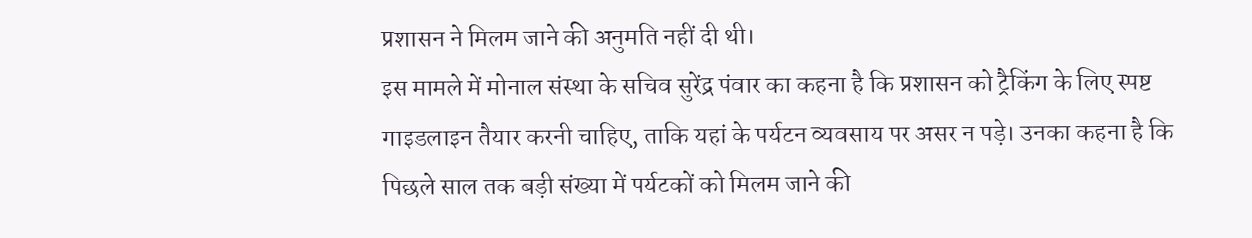प्रशासन ने मिलम जाने की अनुमति नहीं दी थी।
इस मामले में मोनाल संस्था के सचिव सुरेंद्र पंवार का कहना है कि प्रशासन को ट्रैकिंग के लिए स्पष्ट गाइडलाइन तैयार करनी चाहिए, ताकि यहां के पर्यटन व्यवसाय पर असर न पड़े। उनका कहना है कि पिछले साल तक बड़ी संख्या में पर्यटकों को मिलम जाने की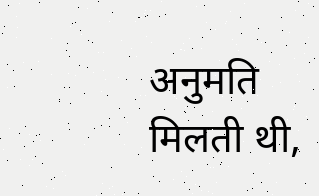अनुमति मिलती थी,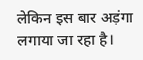लेकिन इस बार अड़ंगा लगाया जा रहा है।